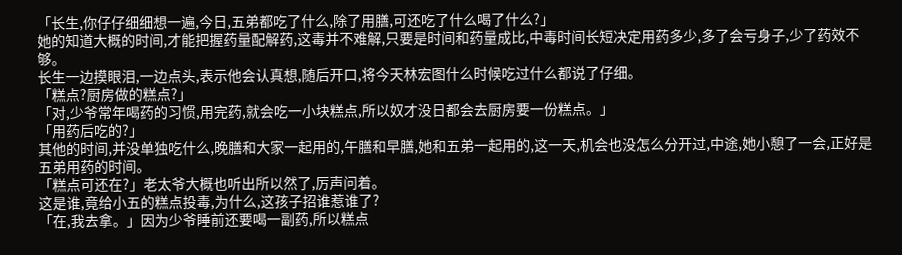「长生,你仔仔细细想一遍,今日,五弟都吃了什么,除了用膳,可还吃了什么喝了什么?」
她的知道大概的时间,才能把握药量配解药,这毒并不难解,只要是时间和药量成比,中毒时间长短决定用药多少,多了会亏身子,少了药效不够。
长生一边摸眼泪,一边点头,表示他会认真想,随后开口,将今天林宏图什么时候吃过什么都说了仔细。
「糕点?厨房做的糕点?」
「对,少爷常年喝药的习惯,用完药,就会吃一小块糕点,所以奴才没日都会去厨房要一份糕点。」
「用药后吃的?」
其他的时间,并没单独吃什么,晚膳和大家一起用的,午膳和早膳,她和五弟一起用的,这一天,机会也没怎么分开过,中途,她小憩了一会,正好是五弟用药的时间。
「糕点可还在?」老太爷大概也听出所以然了,厉声问着。
这是谁,竟给小五的糕点投毒,为什么,这孩子招谁惹谁了?
「在,我去拿。」因为少爷睡前还要喝一副药,所以糕点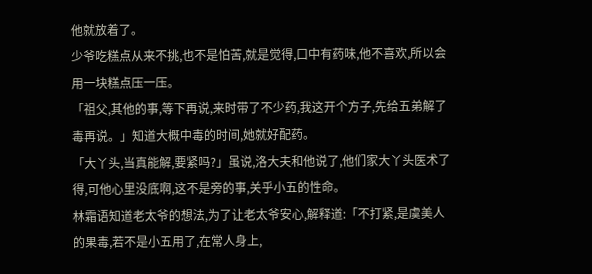他就放着了。
少爷吃糕点从来不挑,也不是怕苦,就是觉得,口中有药味,他不喜欢,所以会用一块糕点压一压。
「祖父,其他的事,等下再说,来时带了不少药,我这开个方子,先给五弟解了毒再说。」知道大概中毒的时间,她就好配药。
「大丫头,当真能解,要紧吗?」虽说,洛大夫和他说了,他们家大丫头医术了得,可他心里没底啊,这不是旁的事,关乎小五的性命。
林霜语知道老太爷的想法,为了让老太爷安心,解释道:「不打紧,是虞美人的果毒,若不是小五用了,在常人身上,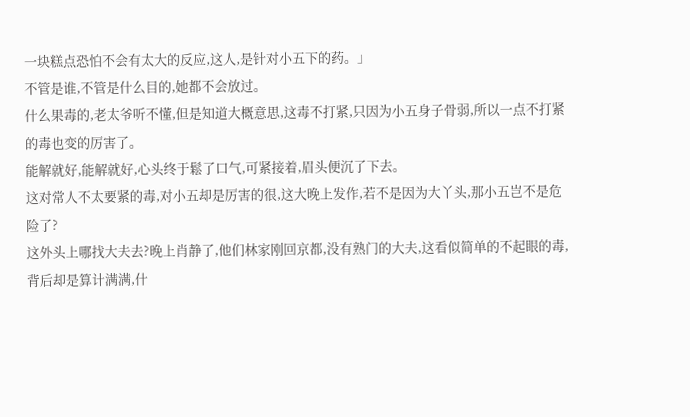一块糕点恐怕不会有太大的反应,这人,是针对小五下的药。」
不管是谁,不管是什么目的,她都不会放过。
什么果毒的,老太爷听不懂,但是知道大概意思,这毒不打紧,只因为小五身子骨弱,所以一点不打紧的毒也变的厉害了。
能解就好,能解就好,心头终于鬆了口气,可紧接着,眉头便沉了下去。
这对常人不太要紧的毒,对小五却是厉害的很,这大晚上发作,若不是因为大丫头,那小五岂不是危险了?
这外头上哪找大夫去?晚上肖静了,他们林家刚回京都,没有熟门的大夫,这看似简单的不起眼的毒,背后却是算计满满,什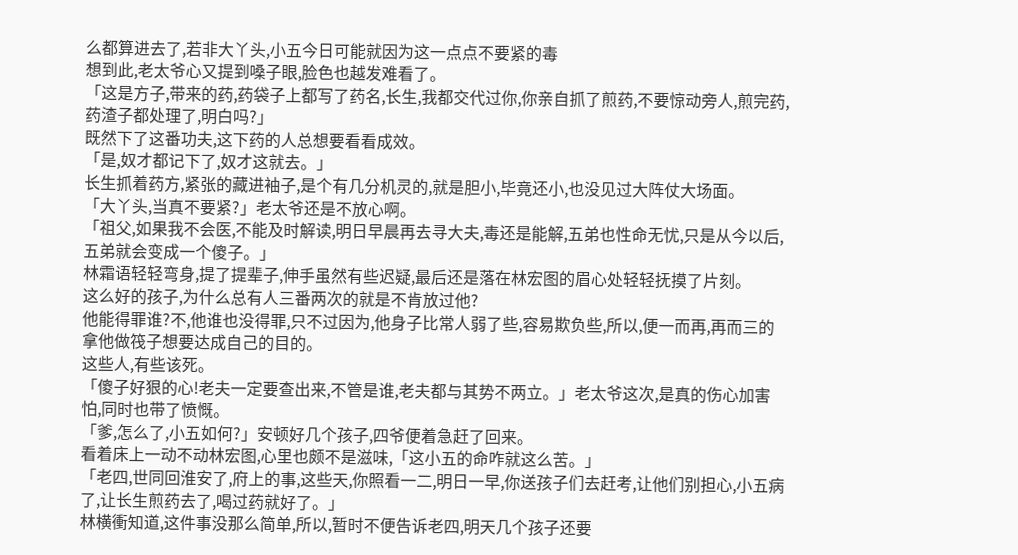么都算进去了,若非大丫头,小五今日可能就因为这一点点不要紧的毒
想到此,老太爷心又提到嗓子眼,脸色也越发难看了。
「这是方子,带来的药,药袋子上都写了药名,长生,我都交代过你,你亲自抓了煎药,不要惊动旁人,煎完药,药渣子都处理了,明白吗?」
既然下了这番功夫,这下药的人总想要看看成效。
「是,奴才都记下了,奴才这就去。」
长生抓着药方,紧张的藏进袖子,是个有几分机灵的,就是胆小,毕竟还小,也没见过大阵仗大场面。
「大丫头,当真不要紧?」老太爷还是不放心啊。
「祖父,如果我不会医,不能及时解读,明日早晨再去寻大夫,毒还是能解,五弟也性命无忧,只是从今以后,五弟就会变成一个傻子。」
林霜语轻轻弯身,提了提辈子,伸手虽然有些迟疑,最后还是落在林宏图的眉心处轻轻抚摸了片刻。
这么好的孩子,为什么总有人三番两次的就是不肯放过他?
他能得罪谁?不,他谁也没得罪,只不过因为,他身子比常人弱了些,容易欺负些,所以,便一而再,再而三的拿他做筏子想要达成自己的目的。
这些人,有些该死。
「傻子好狠的心!老夫一定要查出来,不管是谁,老夫都与其势不两立。」老太爷这次,是真的伤心加害怕,同时也带了愤慨。
「爹,怎么了,小五如何?」安顿好几个孩子,四爷便着急赶了回来。
看着床上一动不动林宏图,心里也颇不是滋味,「这小五的命咋就这么苦。」
「老四,世同回淮安了,府上的事,这些天,你照看一二,明日一早,你送孩子们去赶考,让他们别担心,小五病了,让长生煎药去了,喝过药就好了。」
林横衝知道,这件事没那么简单,所以,暂时不便告诉老四,明天几个孩子还要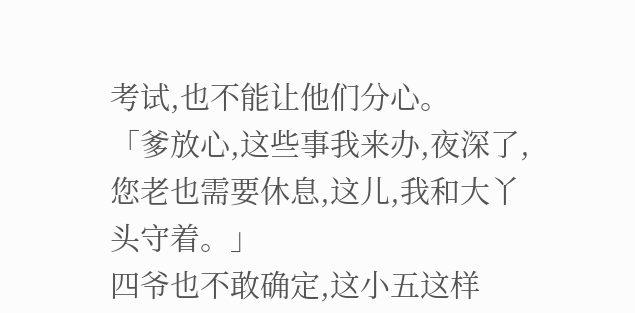考试,也不能让他们分心。
「爹放心,这些事我来办,夜深了,您老也需要休息,这儿,我和大丫头守着。」
四爷也不敢确定,这小五这样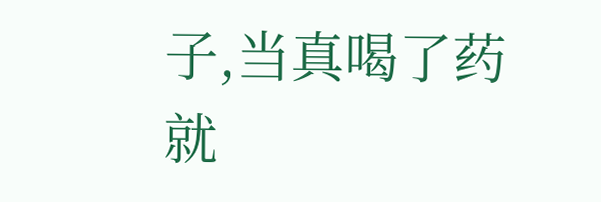子,当真喝了药就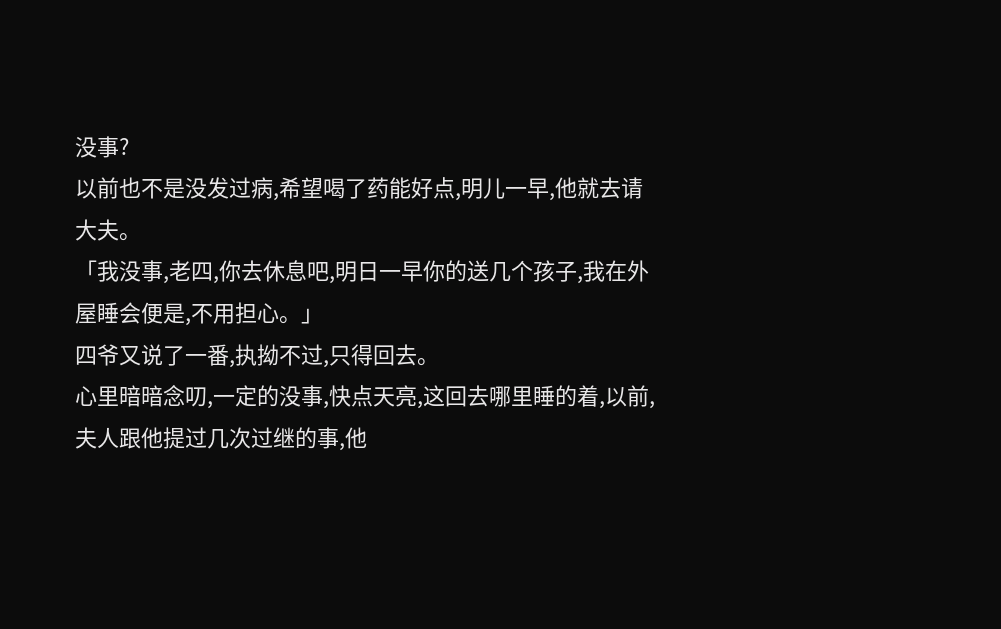没事?
以前也不是没发过病,希望喝了药能好点,明儿一早,他就去请大夫。
「我没事,老四,你去休息吧,明日一早你的送几个孩子,我在外屋睡会便是,不用担心。」
四爷又说了一番,执拗不过,只得回去。
心里暗暗念叨,一定的没事,快点天亮,这回去哪里睡的着,以前,夫人跟他提过几次过继的事,他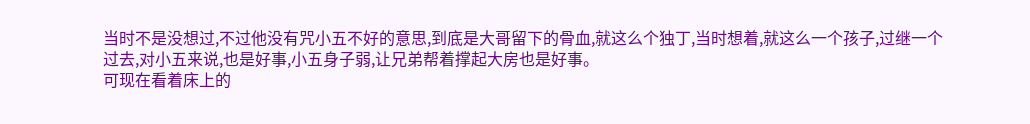当时不是没想过,不过他没有咒小五不好的意思,到底是大哥留下的骨血,就这么个独丁,当时想着,就这么一个孩子,过继一个过去,对小五来说,也是好事,小五身子弱,让兄弟帮着撑起大房也是好事。
可现在看着床上的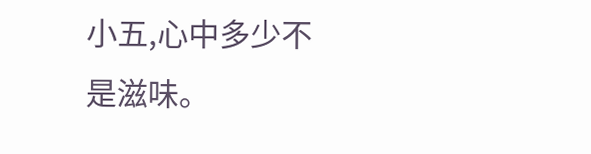小五,心中多少不是滋味。